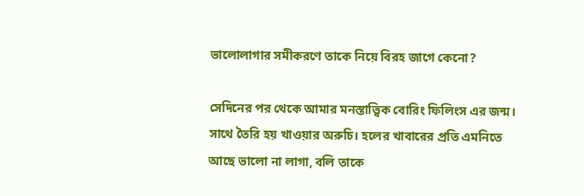ভালোলাগার সমীকরণে তাকে নিয়ে বিরহ জাগে কেনো?

সেদিনের পর থেকে আমার মনস্তাত্ত্বিক বোরিং ফিলিংস এর জন্ম। সাথে তৈরি হয় খাওয়ার অরুচি। হলের খাবারের প্রতি এমনিতে আছে ভালো না লাগা, বলি তাকে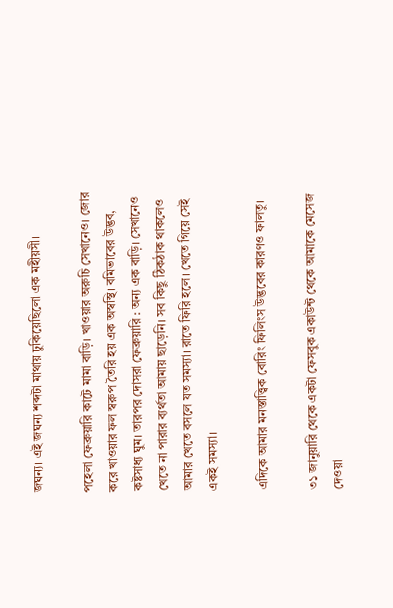জঘন্য। এই জঘন্য শব্দটা মাথায় ঢুকিয়েছিলো এক মহীয়সী।

পহেলা ফেব্রুয়ারি কাটে মামা বাড়ি। খাওয়ার অরুচি সেখানেও। জোর করে খাওয়ার ফল স্বরুপ তৈরি হয় এক অস্বস্থি। বমিভাবের উদ্ভব, কষ্টসাধ্য ঘুম। তারপর দোসরা ফেব্রুয়ারি : অন্য এক বাড়ি। সেখানেও খেতে না পারার ব্যর্থতা আমায় ছাড়েনি। সব কিছু ঠিকঠাক থাকলেও আমার খেতে বসলে যত সমস্যা। রাতে ফিরি হলে। খেতে গিয়ে সেই একই সমস্যা।

এদিকে আমার মনস্তাত্ত্বিক বোরিং ফিলিংস উদ্ভবের কারণও ফালতু।

৩১ জানুয়ারি থেকে একটা ফেসবুক একাউন্ট থেকে আমাকে মেসেজ দেওয়া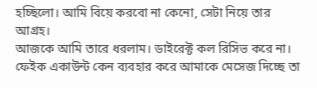হচ্ছিলো। আমি বিয়ে করবো না কেনো, সেটা নিয়ে তার আগ্রহ।
আজকে আমি তারে ধরলাম। ডাইরেক্ট কল রিসিভ করে না। ফেইক একাউন্ট কেন ব্যবহার করে আমাকে মেসেজ দিচ্ছে তা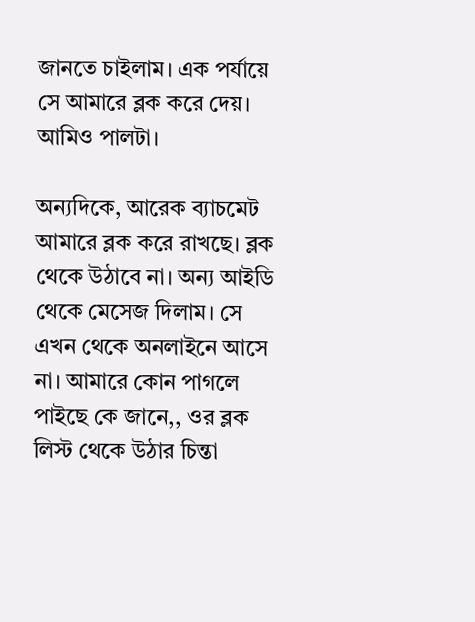জানতে চাইলাম। এক পর্যায়ে সে আমারে ব্লক করে দেয়। আমিও পালটা।

অন্যদিকে, আরেক ব্যাচমেট আমারে ব্লক করে রাখছে। ব্লক থেকে উঠাবে না। অন্য আইডি থেকে মেসেজ দিলাম। সে এখন থেকে অনলাইনে আসে না। আমারে কোন পাগলে পাইছে কে জানে,, ওর ব্লক লিস্ট থেকে উঠার চিন্তা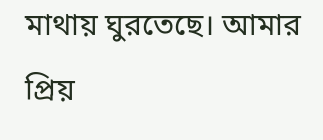মাথায় ঘুরতেছে। আমার প্রিয়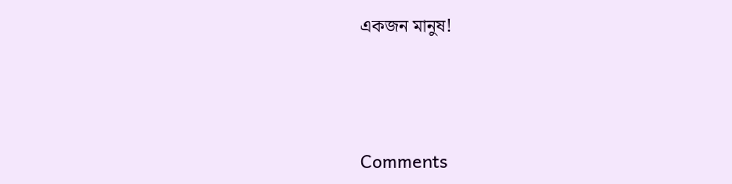একজন মানুষ!




Comments